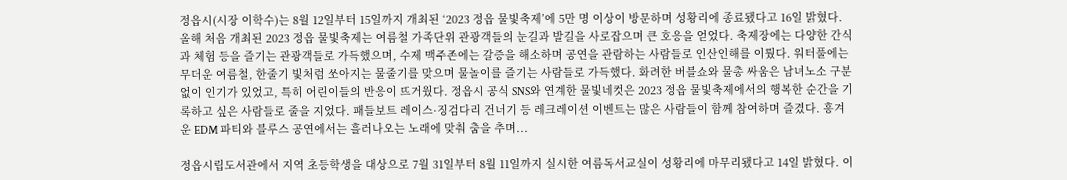정읍시(시장 이학수)는 8월 12일부터 15일까지 개최된 ‘2023 정읍 물빛축제’에 5만 명 이상이 방문하며 성황리에 종료됐다고 16일 밝혔다. 올해 처음 개최된 2023 정읍 물빛축제는 여름철 가족단위 관광객들의 눈길과 발길을 사로잡으며 큰 호응을 얻었다. 축제장에는 다양한 간식과 체험 등을 즐기는 관광객들로 가득했으며, 수제 맥주존에는 갈증을 해소하며 공연을 관람하는 사람들로 인산인해를 이뤘다. 워터풀에는 무더운 여름철, 한줄기 빛처럼 쏘아지는 물줄기를 맞으며 물놀이를 즐기는 사람들로 가득했다. 화려한 버블쇼와 물총 싸움은 남녀노소 구분 없이 인기가 있었고, 특히 어린이들의 반응이 뜨거웠다. 정읍시 공식 SNS와 연계한 물빛네컷은 2023 정읍 물빛축제에서의 행복한 순간을 기록하고 싶은 사람들로 줄을 지었다. 패들보트 레이스·징검다리 건너기 등 레크레이션 이벤트는 많은 사람들이 함께 참여하며 즐겼다. 흥겨운 EDM 파티와 블루스 공연에서는 흘러나오는 노래에 맞춰 춤을 추며...

정읍시립도서관에서 지역 초등학생을 대상으로 7월 31일부터 8월 11일까지 실시한 여름독서교실이 성황리에 마무리됐다고 14일 밝혔다. 이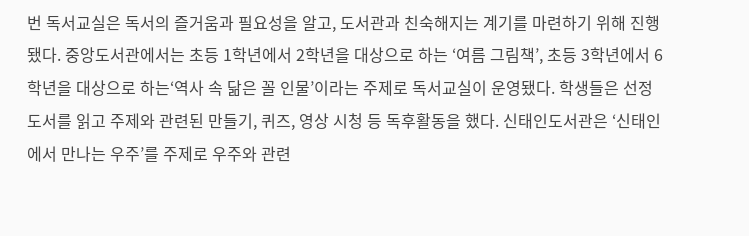번 독서교실은 독서의 즐거움과 필요성을 알고, 도서관과 친숙해지는 계기를 마련하기 위해 진행됐다. 중앙도서관에서는 초등 1학년에서 2학년을 대상으로 하는 ‘여름 그림책’, 초등 3학년에서 6학년을 대상으로 하는‘역사 속 닮은 꼴 인물’이라는 주제로 독서교실이 운영됐다. 학생들은 선정도서를 읽고 주제와 관련된 만들기, 퀴즈, 영상 시청 등 독후활동을 했다. 신태인도서관은 ‘신태인에서 만나는 우주’를 주제로 우주와 관련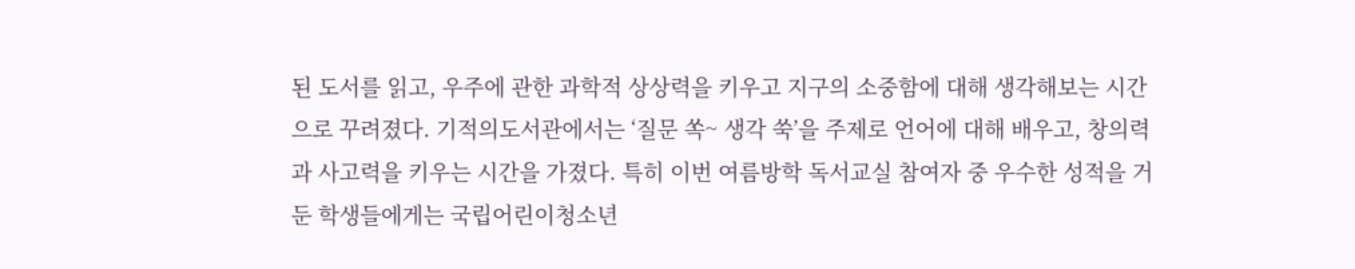된 도서를 읽고, 우주에 관한 과학적 상상력을 키우고 지구의 소중함에 대해 생각해보는 시간으로 꾸려졌다. 기적의도서관에서는 ‘질문 쏙~ 생각 쑥’을 주제로 언어에 대해 배우고, 창의력과 사고력을 키우는 시간을 가졌다. 특히 이번 여름방학 독서교실 참여자 중 우수한 성적을 거둔 학생들에게는 국립어린이청소년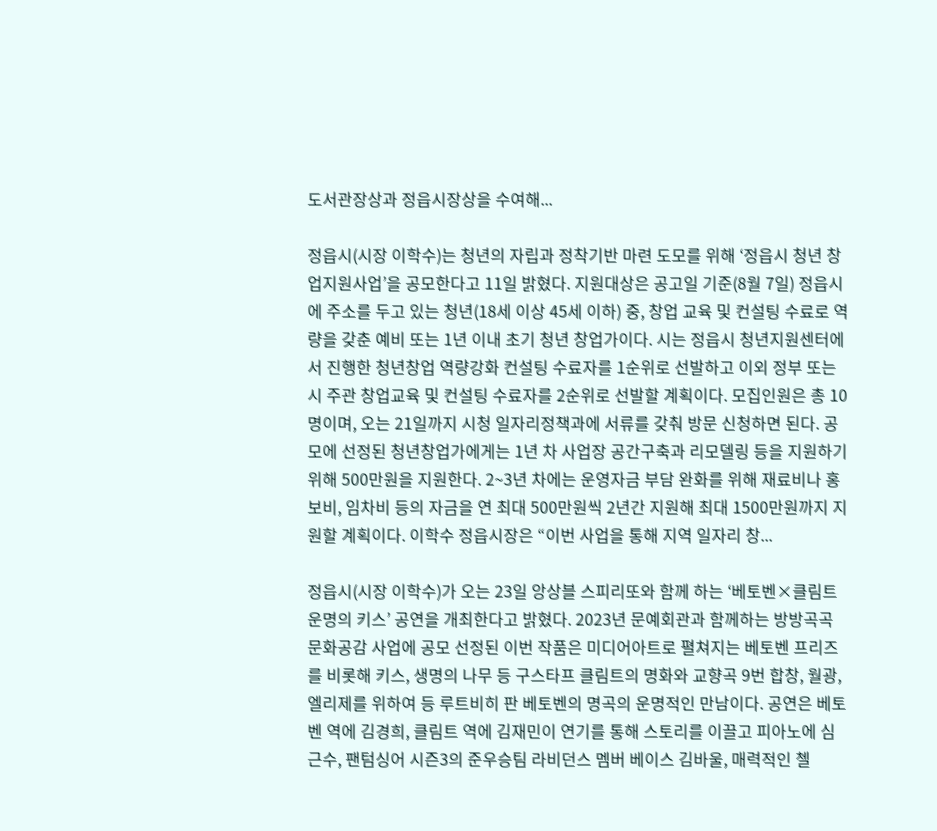도서관장상과 정읍시장상을 수여해...

정읍시(시장 이학수)는 청년의 자립과 정착기반 마련 도모를 위해 ‘정읍시 청년 창업지원사업’을 공모한다고 11일 밝혔다. 지원대상은 공고일 기준(8월 7일) 정읍시에 주소를 두고 있는 청년(18세 이상 45세 이하) 중, 창업 교육 및 컨설팅 수료로 역량을 갖춘 예비 또는 1년 이내 초기 청년 창업가이다. 시는 정읍시 청년지원센터에서 진행한 청년창업 역량강화 컨설팅 수료자를 1순위로 선발하고 이외 정부 또는 시 주관 창업교육 및 컨설팅 수료자를 2순위로 선발할 계획이다. 모집인원은 총 10명이며, 오는 21일까지 시청 일자리정책과에 서류를 갖춰 방문 신청하면 된다. 공모에 선정된 청년창업가에게는 1년 차 사업장 공간구축과 리모델링 등을 지원하기 위해 500만원을 지원한다. 2~3년 차에는 운영자금 부담 완화를 위해 재료비나 홍보비, 임차비 등의 자금을 연 최대 500만원씩 2년간 지원해 최대 1500만원까지 지원할 계획이다. 이학수 정읍시장은 “이번 사업을 통해 지역 일자리 창...

정읍시(시장 이학수)가 오는 23일 앙상블 스피리또와 함께 하는 ‘베토벤×클림트 운명의 키스’ 공연을 개최한다고 밝혔다. 2023년 문예회관과 함께하는 방방곡곡 문화공감 사업에 공모 선정된 이번 작품은 미디어아트로 펼쳐지는 베토벤 프리즈를 비롯해 키스, 생명의 나무 등 구스타프 클림트의 명화와 교향곡 9번 합창, 월광, 엘리제를 위하여 등 루트비히 판 베토벤의 명곡의 운명적인 만남이다. 공연은 베토벤 역에 김경희, 클림트 역에 김재민이 연기를 통해 스토리를 이끌고 피아노에 심근수, 팬텀싱어 시즌3의 준우승팀 라비던스 멤버 베이스 김바울, 매력적인 첼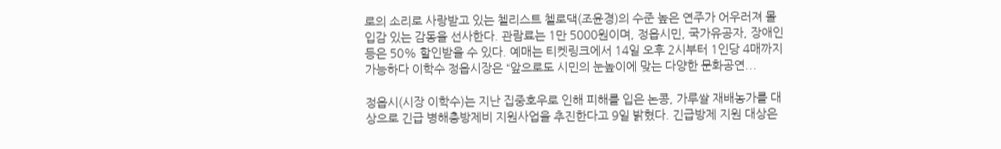로의 소리로 사랑받고 있는 첼리스트 첼로댁(조윤경)의 수준 높은 연주가 어우러져 몰입감 있는 감동을 선사한다. 관람료는 1만 5000원이며, 정읍시민, 국가유공자, 장애인 등은 50% 할인받을 수 있다. 예매는 티켓링크에서 14일 오후 2시부터 1인당 4매까지 가능하다 이학수 정읍시장은 “앞으로도 시민의 눈높이에 맞는 다양한 문화공연...

정읍시(시장 이학수)는 지난 집중호우로 인해 피해를 입은 논콩, 가루쌀 재배농가를 대상으로 긴급 병해충방제비 지원사업을 추진한다고 9일 밝혔다. 긴급방제 지원 대상은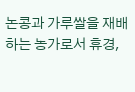논콩과 가루쌀을 재배하는 농가로서 휴경,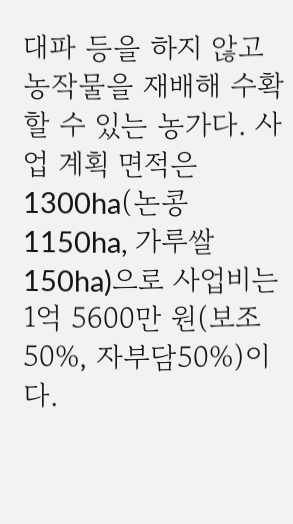대파 등을 하지 않고 농작물을 재배해 수확할 수 있는 농가다. 사업 계획 면적은 1300ha(논콩 1150ha, 가루쌀 150ha)으로 사업비는 1억 5600만 원(보조50%, 자부담50%)이다.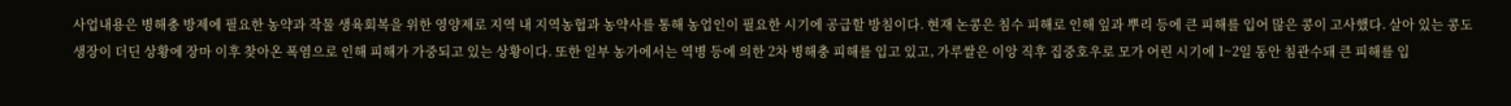사업내용은 병해충 방제에 필요한 농약과 작물 생육회복을 위한 영양제로 지역 내 지역농협과 농약사를 통해 농업인이 필요한 시기에 공급할 방침이다. 현재 논콩은 침수 피해로 인해 잎과 뿌리 등에 큰 피해를 입어 많은 콩이 고사했다. 살아 있는 콩도 생장이 더딘 상황에 장마 이후 찾아온 폭염으로 인해 피해가 가중되고 있는 상황이다. 또한 일부 농가에서는 역병 등에 의한 2차 병해충 피해를 입고 있고, 가루쌀은 이앙 직후 집중호우로 모가 어린 시기에 1~2일 동안 침관수돼 큰 피해를 입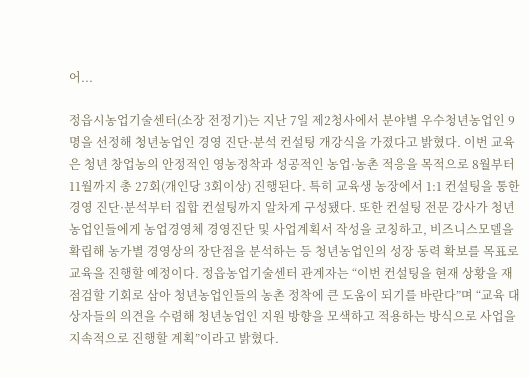어...

정읍시농업기술센터(소장 전정기)는 지난 7일 제2청사에서 분야별 우수청년농업인 9명을 선정해 청년농업인 경영 진단·분석 컨설팅 개강식을 가졌다고 밝혔다. 이번 교육은 청년 창업농의 안정적인 영농정착과 성공적인 농업·농촌 적응을 목적으로 8월부터 11월까지 총 27회(개인당 3회이상) 진행된다. 특히 교육생 농장에서 1:1 컨설팅을 통한 경영 진단·분석부터 집합 컨설팅까지 알차게 구성됐다. 또한 컨설팅 전문 강사가 청년농업인들에게 농업경영체 경영진단 및 사업계획서 작성을 코칭하고, 비즈니스모델을 확립해 농가별 경영상의 장단점을 분석하는 등 청년농업인의 성장 동력 확보를 목표로 교육을 진행할 예정이다. 정읍농업기술센터 관계자는 “이번 컨설팅을 현재 상황을 재점검할 기회로 삼아 청년농업인들의 농촌 정착에 큰 도움이 되기를 바란다”며 “교육 대상자들의 의견을 수렴해 청년농업인 지원 방향을 모색하고 적용하는 방식으로 사업을 지속적으로 진행할 계획”이라고 밝혔다.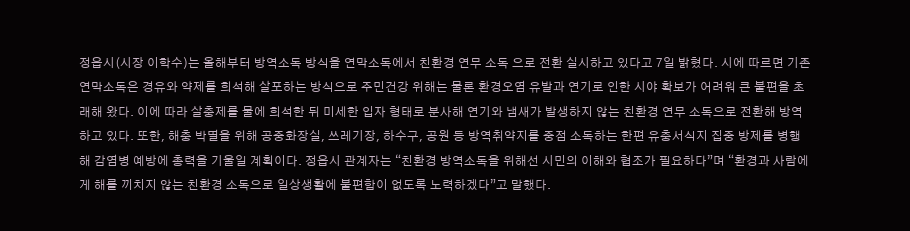정읍시(시장 이학수)는 올해부터 방역소독 방식을 연막소독에서 친환경 연무 소독 으로 전환 실시하고 있다고 7일 밝혔다. 시에 따르면 기존 연막소독은 경유와 약제를 희석해 살포하는 방식으로 주민건강 위해는 물론 환경오염 유발과 연기로 인한 시야 확보가 어려워 큰 불편을 초래해 왔다. 이에 따라 살충제를 물에 희석한 뒤 미세한 입자 형태로 분사해 연기와 냄새가 발생하지 않는 친환경 연무 소독으로 전환해 방역하고 있다. 또한, 해충 박멸을 위해 공중화장실, 쓰레기장, 하수구, 공원 등 방역취약지를 중점 소독하는 한편 유충서식지 집중 방제를 병행해 감염병 예방에 총력을 기울일 계획이다. 정읍시 관계자는 “친환경 방역소독을 위해선 시민의 이해와 협조가 필요하다”며 “환경과 사람에게 해를 끼치지 않는 친환경 소독으로 일상생활에 불편함이 없도록 노력하겠다”고 말했다.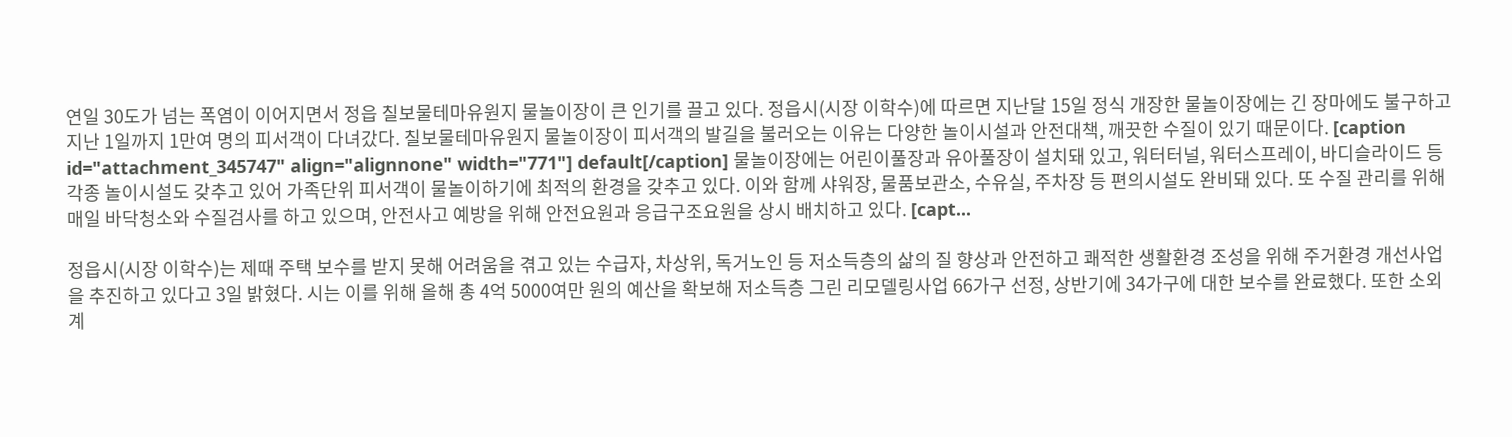연일 30도가 넘는 폭염이 이어지면서 정읍 칠보물테마유원지 물놀이장이 큰 인기를 끌고 있다. 정읍시(시장 이학수)에 따르면 지난달 15일 정식 개장한 물놀이장에는 긴 장마에도 불구하고 지난 1일까지 1만여 명의 피서객이 다녀갔다. 칠보물테마유원지 물놀이장이 피서객의 발길을 불러오는 이유는 다양한 놀이시설과 안전대책, 깨끗한 수질이 있기 때문이다. [caption id="attachment_345747" align="alignnone" width="771"] default[/caption] 물놀이장에는 어린이풀장과 유아풀장이 설치돼 있고, 워터터널, 워터스프레이, 바디슬라이드 등 각종 놀이시설도 갖추고 있어 가족단위 피서객이 물놀이하기에 최적의 환경을 갖추고 있다. 이와 함께 샤워장, 물품보관소, 수유실, 주차장 등 편의시설도 완비돼 있다. 또 수질 관리를 위해 매일 바닥청소와 수질검사를 하고 있으며, 안전사고 예방을 위해 안전요원과 응급구조요원을 상시 배치하고 있다. [capt...

정읍시(시장 이학수)는 제때 주택 보수를 받지 못해 어려움을 겪고 있는 수급자, 차상위, 독거노인 등 저소득층의 삶의 질 향상과 안전하고 쾌적한 생활환경 조성을 위해 주거환경 개선사업을 추진하고 있다고 3일 밝혔다. 시는 이를 위해 올해 총 4억 5000여만 원의 예산을 확보해 저소득층 그린 리모델링사업 66가구 선정, 상반기에 34가구에 대한 보수를 완료했다. 또한 소외계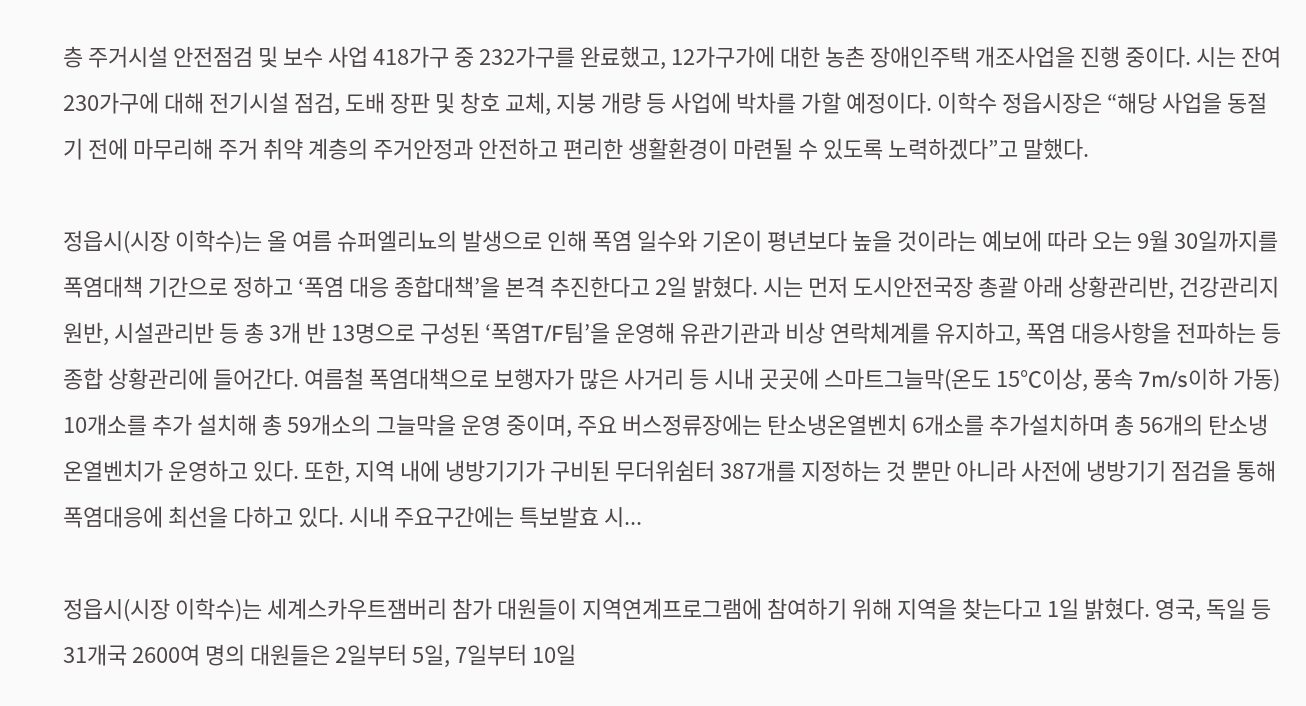층 주거시설 안전점검 및 보수 사업 418가구 중 232가구를 완료했고, 12가구가에 대한 농촌 장애인주택 개조사업을 진행 중이다. 시는 잔여 230가구에 대해 전기시설 점검, 도배 장판 및 창호 교체, 지붕 개량 등 사업에 박차를 가할 예정이다. 이학수 정읍시장은 “해당 사업을 동절기 전에 마무리해 주거 취약 계층의 주거안정과 안전하고 편리한 생활환경이 마련될 수 있도록 노력하겠다”고 말했다.

정읍시(시장 이학수)는 올 여름 슈퍼엘리뇨의 발생으로 인해 폭염 일수와 기온이 평년보다 높을 것이라는 예보에 따라 오는 9월 30일까지를 폭염대책 기간으로 정하고 ‘폭염 대응 종합대책’을 본격 추진한다고 2일 밝혔다. 시는 먼저 도시안전국장 총괄 아래 상황관리반, 건강관리지원반, 시설관리반 등 총 3개 반 13명으로 구성된 ‘폭염T/F팀’을 운영해 유관기관과 비상 연락체계를 유지하고, 폭염 대응사항을 전파하는 등 종합 상황관리에 들어간다. 여름철 폭염대책으로 보행자가 많은 사거리 등 시내 곳곳에 스마트그늘막(온도 15℃이상, 풍속 7m/s이하 가동) 10개소를 추가 설치해 총 59개소의 그늘막을 운영 중이며, 주요 버스정류장에는 탄소냉온열벤치 6개소를 추가설치하며 총 56개의 탄소냉온열벤치가 운영하고 있다. 또한, 지역 내에 냉방기기가 구비된 무더위쉼터 387개를 지정하는 것 뿐만 아니라 사전에 냉방기기 점검을 통해 폭염대응에 최선을 다하고 있다. 시내 주요구간에는 특보발효 시...

정읍시(시장 이학수)는 세계스카우트잼버리 참가 대원들이 지역연계프로그램에 참여하기 위해 지역을 찾는다고 1일 밝혔다. 영국, 독일 등 31개국 2600여 명의 대원들은 2일부터 5일, 7일부터 10일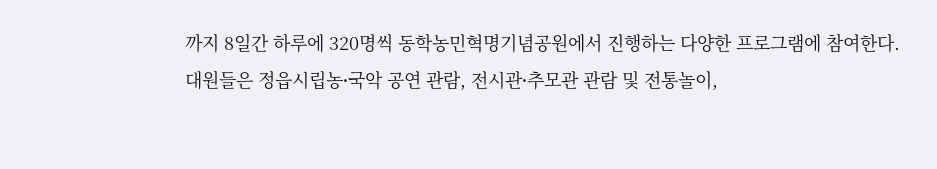까지 8일간 하루에 320명씩 동학농민혁명기념공원에서 진행하는 다양한 프로그램에 참여한다. 대원들은 정읍시립농⸱국악 공연 관람, 전시관⸱추모관 관람 및 전통놀이,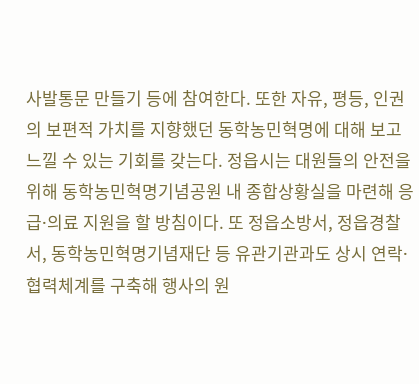사발통문 만들기 등에 참여한다. 또한 자유, 평등, 인권의 보편적 가치를 지향했던 동학농민혁명에 대해 보고 느낄 수 있는 기회를 갖는다. 정읍시는 대원들의 안전을 위해 동학농민혁명기념공원 내 종합상황실을 마련해 응급⸱의료 지원을 할 방침이다. 또 정읍소방서, 정읍경찰서, 동학농민혁명기념재단 등 유관기관과도 상시 연락⸱협력체계를 구축해 행사의 원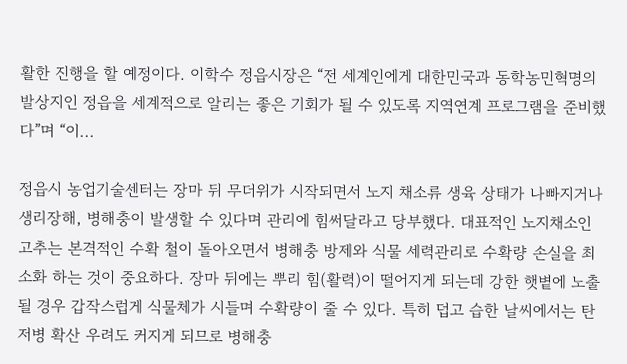활한 진행을 할 예정이다. 이학수 정읍시장은 “전 세계인에게 대한민국과 동학농민혁명의 발상지인 정읍을 세계적으로 알리는 좋은 기회가 될 수 있도록 지역연계 프로그램을 준비했다”며 “이...

정읍시 농업기술센터는 장마 뒤 무더위가 시작되면서 노지 채소류 생육 상태가 나빠지거나 생리장해, 병해충이 발생할 수 있다며 관리에 힘써달라고 당부했다. 대표적인 노지채소인 고추는 본격적인 수확 철이 돌아오면서 병해충 방제와 식물 세력관리로 수확량 손실을 최소화 하는 것이 중요하다. 장마 뒤에는 뿌리 힘(활력)이 떨어지게 되는데 강한 햇볕에 노출될 경우 갑작스럽게 식물체가 시들며 수확량이 줄 수 있다. 특히 덥고 습한 날씨에서는 탄저병 확산 우려도 커지게 되므로 병해충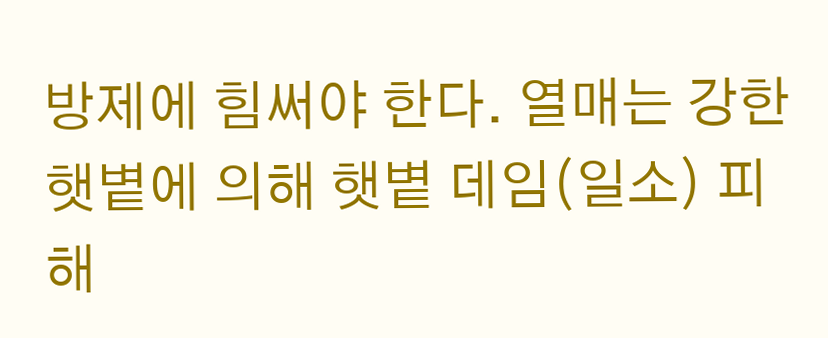방제에 힘써야 한다. 열매는 강한 햇볕에 의해 햇볕 데임(일소) 피해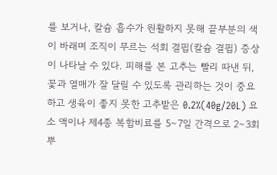를 보거나, 칼슘 흡수가 원활하지 못해 끝부분의 색이 바래며 조직이 무르는 석회 결핍(칼슘 결핍) 증상이 나타날 수 있다. 피해를 본 고추는 빨리 따낸 뒤, 꽃과 열매가 잘 달릴 수 있도록 관리하는 것이 중요하고 생육이 좋지 못한 고추밭은 0.2%(40g/20L) 요소 액이나 제4종 복합비료를 5∼7일 간격으로 2∼3회 뿌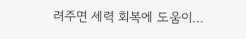려주면 세력 회복에 도움이...